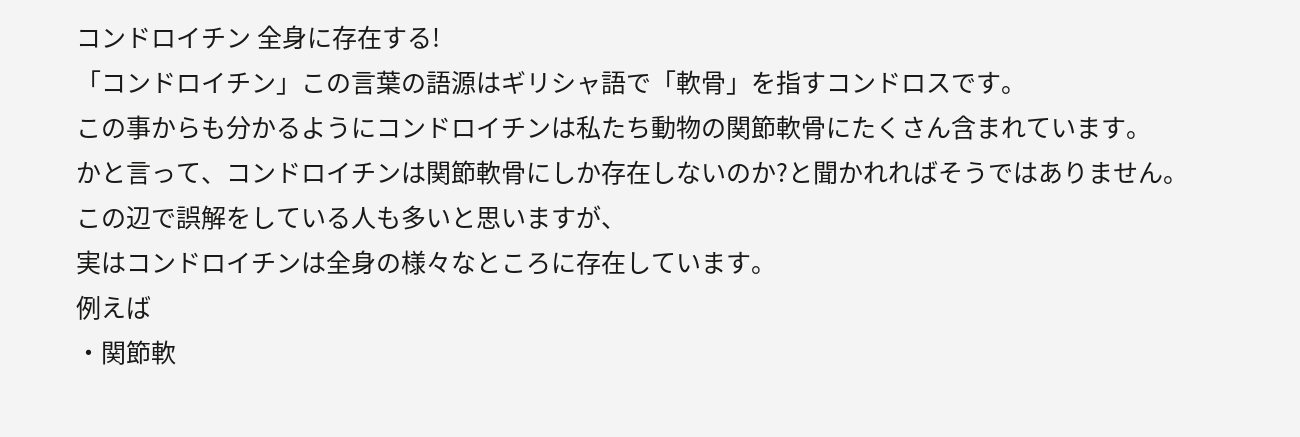コンドロイチン 全身に存在する!
「コンドロイチン」この言葉の語源はギリシャ語で「軟骨」を指すコンドロスです。
この事からも分かるようにコンドロイチンは私たち動物の関節軟骨にたくさん含まれています。
かと言って、コンドロイチンは関節軟骨にしか存在しないのか?と聞かれればそうではありません。
この辺で誤解をしている人も多いと思いますが、
実はコンドロイチンは全身の様々なところに存在しています。
例えば
・関節軟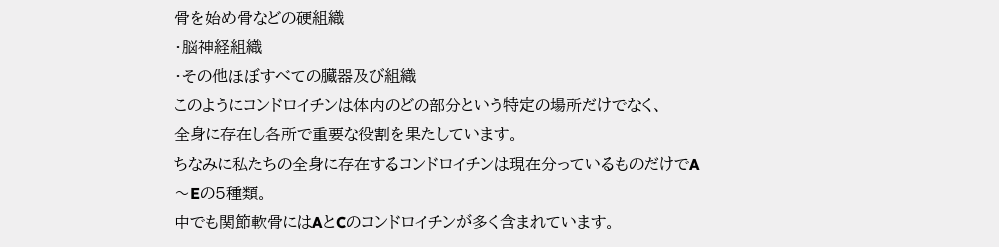骨を始め骨などの硬組織
・脳神経組織
・その他ほぼすべての臓器及び組織
このようにコンドロイチンは体内のどの部分という特定の場所だけでなく、
全身に存在し各所で重要な役割を果たしています。
ちなみに私たちの全身に存在するコンドロイチンは現在分っているものだけでA〜Eの5種類。
中でも関節軟骨にはAとCのコンドロイチンが多く含まれています。